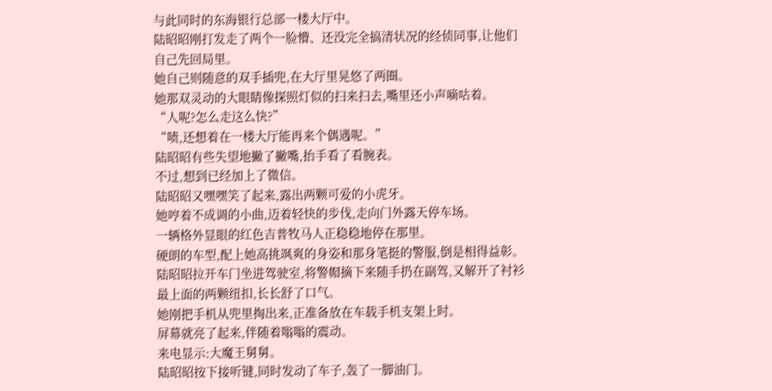与此同时的东海银行总部一楼大厅中。
陆昭昭刚打发走了两个一脸懵、还没完全搞清状况的经侦同事,让他们自己先回局里。
她自己则随意的双手插兜,在大厅里晃悠了两圈。
她那双灵动的大眼睛像探照灯似的扫来扫去,嘴里还小声嘀咕着。
“人呢?怎么走这么快?”
“啧,还想着在一楼大厅能再来个偶遇呢。”
陆昭昭有些失望地撇了撇嘴,抬手看了看腕表。
不过,想到已经加上了微信。
陆昭昭又嘿嘿笑了起来,露出两颗可爱的小虎牙。
她哼着不成调的小曲,迈着轻快的步伐,走向门外露天停车场。
一辆格外显眼的红色吉普牧马人正稳稳地停在那里。
硬朗的车型,配上她高挑飒爽的身姿和那身笔挺的警服,倒是相得益彰。
陆昭昭拉开车门坐进驾驶室,将警帽摘下来随手扔在副驾,又解开了衬衫最上面的两颗纽扣,长长舒了口气。
她刚把手机从兜里掏出来,正准备放在车载手机支架上时。
屏幕就亮了起来,伴随着嗡嗡的震动。
来电显示:大魔王舅舅。
陆昭昭按下接听键,同时发动了车子,轰了一脚油门。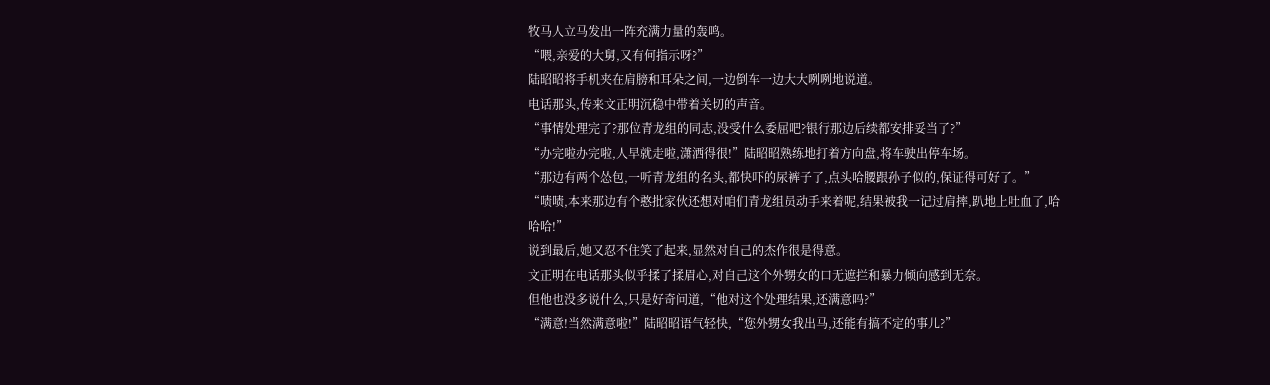牧马人立马发出一阵充满力量的轰鸣。
“喂,亲爱的大舅,又有何指示呀?”
陆昭昭将手机夹在肩膀和耳朵之间,一边倒车一边大大咧咧地说道。
电话那头,传来文正明沉稳中带着关切的声音。
“事情处理完了?那位青龙组的同志,没受什么委屈吧?银行那边后续都安排妥当了?”
“办完啦办完啦,人早就走啦,潇洒得很!”陆昭昭熟练地打着方向盘,将车驶出停车场。
“那边有两个怂包,一听青龙组的名头,都快吓的尿裤子了,点头哈腰跟孙子似的,保证得可好了。”
“啧啧,本来那边有个憨批家伙还想对咱们青龙组员动手来着呢,结果被我一记过肩摔,趴地上吐血了,哈哈哈!”
说到最后,她又忍不住笑了起来,显然对自己的杰作很是得意。
文正明在电话那头似乎揉了揉眉心,对自己这个外甥女的口无遮拦和暴力倾向感到无奈。
但他也没多说什么,只是好奇问道,“他对这个处理结果,还满意吗?”
“满意!当然满意啦!”陆昭昭语气轻快,“您外甥女我出马,还能有搞不定的事儿?”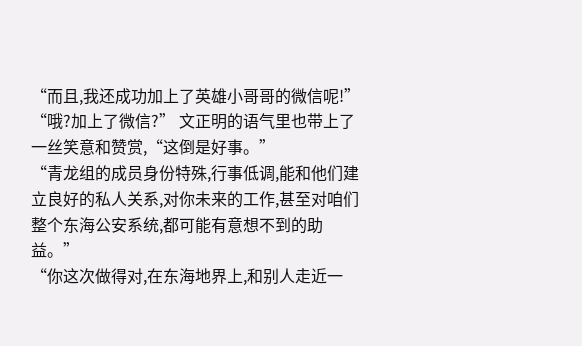“而且,我还成功加上了英雄小哥哥的微信呢!”
“哦?加上了微信?” 文正明的语气里也带上了一丝笑意和赞赏,“这倒是好事。”
“青龙组的成员身份特殊,行事低调,能和他们建立良好的私人关系,对你未来的工作,甚至对咱们整个东海公安系统,都可能有意想不到的助益。”
“你这次做得对,在东海地界上,和别人走近一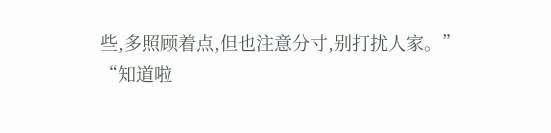些,多照顾着点,但也注意分寸,别打扰人家。”
“知道啦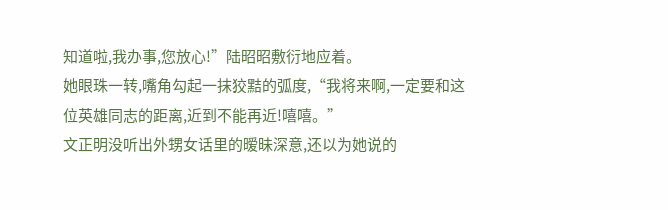知道啦,我办事,您放心!”陆昭昭敷衍地应着。
她眼珠一转,嘴角勾起一抹狡黠的弧度,“我将来啊,一定要和这位英雄同志的距离,近到不能再近!嘻嘻。”
文正明没听出外甥女话里的暧昧深意,还以为她说的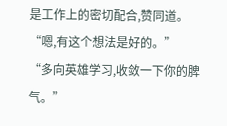是工作上的密切配合,赞同道。
“嗯,有这个想法是好的。”
“多向英雄学习,收敛一下你的脾气。”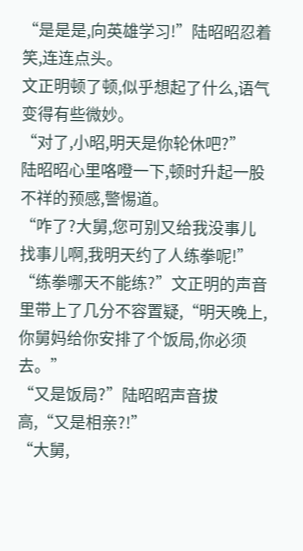“是是是,向英雄学习!”陆昭昭忍着笑,连连点头。
文正明顿了顿,似乎想起了什么,语气变得有些微妙。
“对了,小昭,明天是你轮休吧?”
陆昭昭心里咯噔一下,顿时升起一股不祥的预感,警惕道。
“咋了?大舅,您可别又给我没事儿找事儿啊,我明天约了人练拳呢!”
“练拳哪天不能练?”文正明的声音里带上了几分不容置疑,“明天晚上,你舅妈给你安排了个饭局,你必须去。”
“又是饭局?”陆昭昭声音拔高,“又是相亲?!”
“大舅,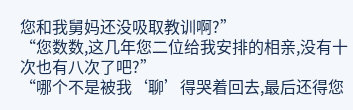您和我舅妈还没吸取教训啊?”
“您数数,这几年您二位给我安排的相亲,没有十次也有八次了吧?”
“哪个不是被我‘聊’得哭着回去,最后还得您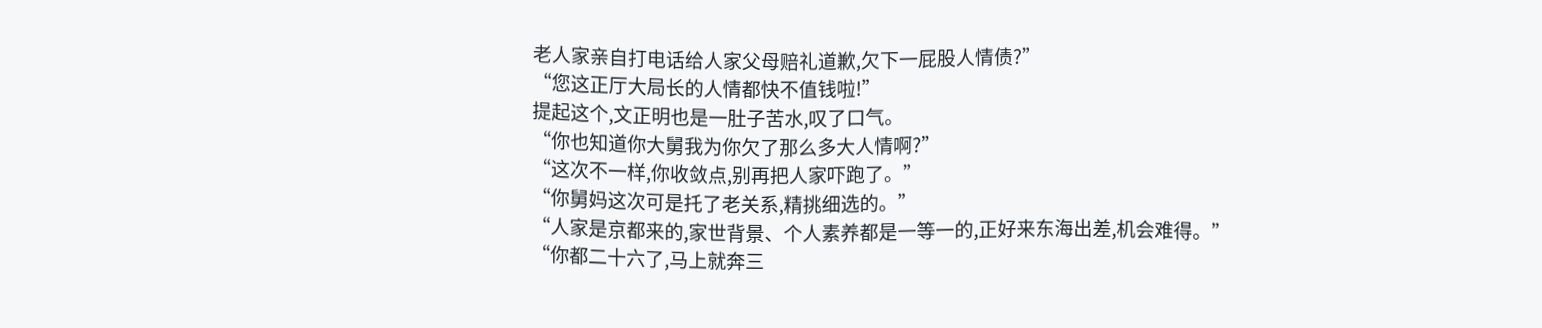老人家亲自打电话给人家父母赔礼道歉,欠下一屁股人情债?”
“您这正厅大局长的人情都快不值钱啦!”
提起这个,文正明也是一肚子苦水,叹了口气。
“你也知道你大舅我为你欠了那么多大人情啊?”
“这次不一样,你收敛点,别再把人家吓跑了。”
“你舅妈这次可是托了老关系,精挑细选的。”
“人家是京都来的,家世背景、个人素养都是一等一的,正好来东海出差,机会难得。”
“你都二十六了,马上就奔三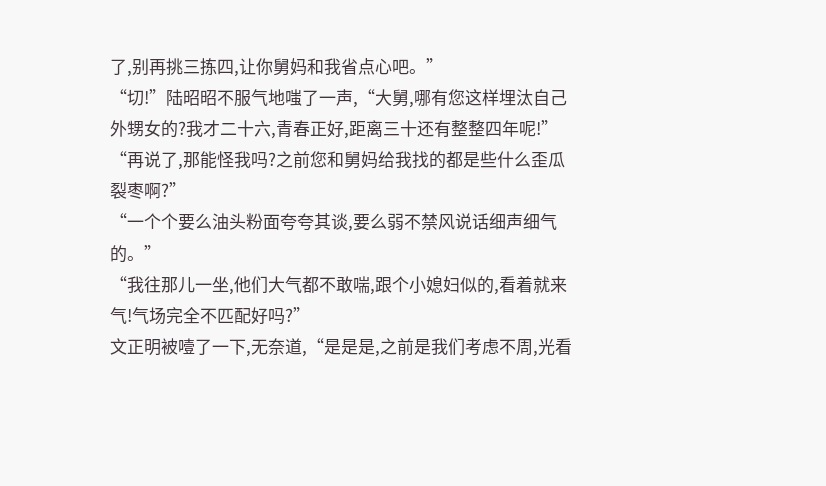了,别再挑三拣四,让你舅妈和我省点心吧。”
“切!”陆昭昭不服气地嗤了一声,“大舅,哪有您这样埋汰自己外甥女的?我才二十六,青春正好,距离三十还有整整四年呢!”
“再说了,那能怪我吗?之前您和舅妈给我找的都是些什么歪瓜裂枣啊?”
“一个个要么油头粉面夸夸其谈,要么弱不禁风说话细声细气的。”
“我往那儿一坐,他们大气都不敢喘,跟个小媳妇似的,看着就来气!气场完全不匹配好吗?”
文正明被噎了一下,无奈道,“是是是,之前是我们考虑不周,光看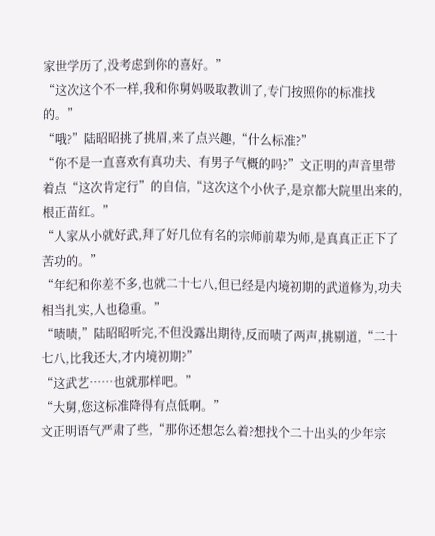家世学历了,没考虑到你的喜好。”
“这次这个不一样,我和你舅妈吸取教训了,专门按照你的标准找的。”
“哦?”陆昭昭挑了挑眉,来了点兴趣,“什么标准?”
“你不是一直喜欢有真功夫、有男子气概的吗?”文正明的声音里带着点“这次肯定行”的自信,“这次这个小伙子,是京都大院里出来的,根正苗红。”
“人家从小就好武,拜了好几位有名的宗师前辈为师,是真真正正下了苦功的。”
“年纪和你差不多,也就二十七八,但已经是内境初期的武道修为,功夫相当扎实,人也稳重。”
“啧啧,”陆昭昭听完,不但没露出期待,反而啧了两声,挑剔道,“二十七八,比我还大,才内境初期?”
“这武艺……也就那样吧。”
“大舅,您这标准降得有点低啊。”
文正明语气严肃了些,“那你还想怎么着?想找个二十出头的少年宗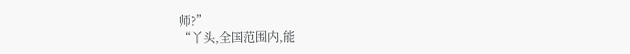师?”
“丫头,全国范围内,能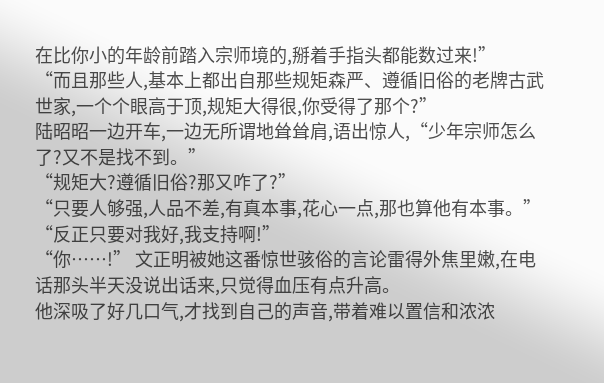在比你小的年龄前踏入宗师境的,掰着手指头都能数过来!”
“而且那些人,基本上都出自那些规矩森严、遵循旧俗的老牌古武世家,一个个眼高于顶,规矩大得很,你受得了那个?”
陆昭昭一边开车,一边无所谓地耸耸肩,语出惊人,“少年宗师怎么了?又不是找不到。”
“规矩大?遵循旧俗?那又咋了?”
“只要人够强,人品不差,有真本事,花心一点,那也算他有本事。”
“反正只要对我好,我支持啊!”
“你……!” 文正明被她这番惊世骇俗的言论雷得外焦里嫩,在电话那头半天没说出话来,只觉得血压有点升高。
他深吸了好几口气,才找到自己的声音,带着难以置信和浓浓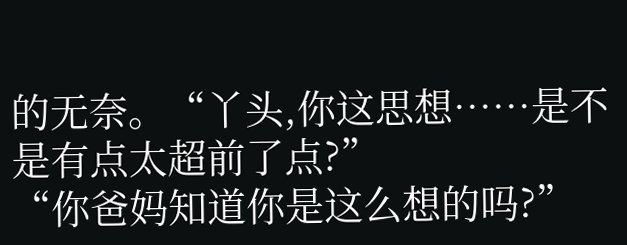的无奈。“丫头,你这思想……是不是有点太超前了点?”
“你爸妈知道你是这么想的吗?”